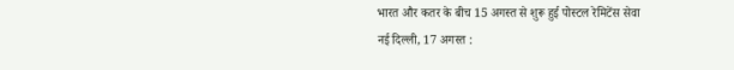भारत और कतर के बीच 15 अगस्त से शुरू हुई पोस्टल रेमिटेंस सेवा
नई दिल्ली, 17 अगस्त :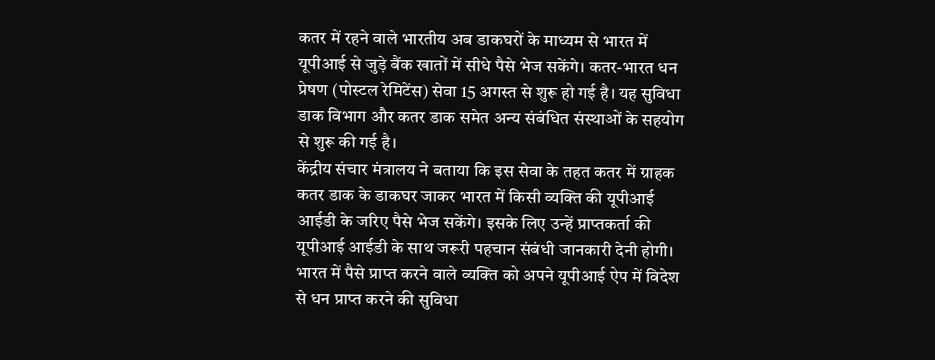कतर में रहने वाले भारतीय अब डाकघरों के माध्यम से भारत में यूपीआई से जुड़े बैंक खातों में सीधे पैसे भेज सकेंगे। कतर-भारत धन प्रेषण (पोस्टल रेमिटेंस) सेवा 15 अगस्त से शुरू हो गई है। यह सुविधा डाक विभाग और कतर डाक समेत अन्य संबंधित संस्थाओं के सहयोग से शुरू की गई है।
केंद्रीय संचार मंत्रालय ने बताया कि इस सेवा के तहत कतर में ग्राहक कतर डाक के डाकघर जाकर भारत में किसी व्यक्ति की यूपीआई आईडी के जरिए पैसे भेज सकेंगे। इसके लिए उन्हें प्राप्तकर्ता की यूपीआई आईडी के साथ जरूरी पहचान संबंधी जानकारी देनी होगी। भारत में पैसे प्राप्त करने वाले व्यक्ति को अपने यूपीआई ऐप में विदेश से धन प्राप्त करने की सुविधा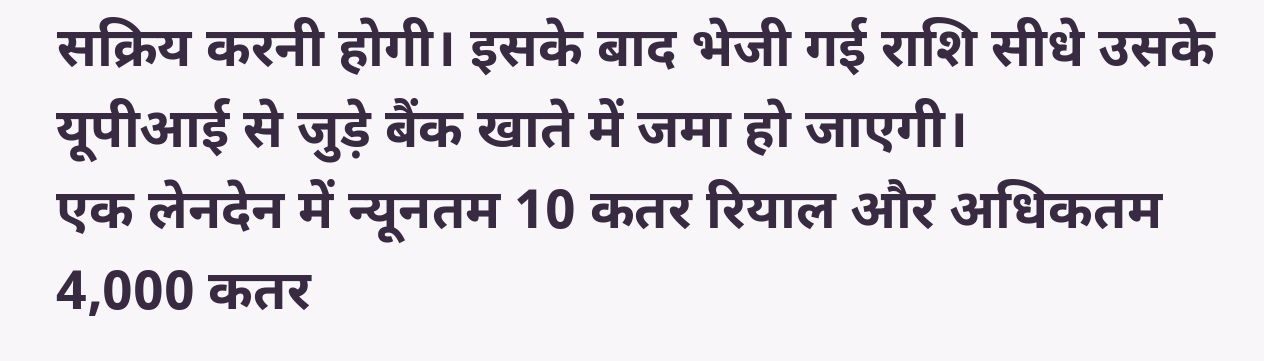सक्रिय करनी होगी। इसके बाद भेजी गई राशि सीधे उसके यूपीआई से जुड़े बैंक खाते में जमा हो जाएगी।
एक लेनदेन में न्यूनतम 10 कतर रियाल और अधिकतम 4,000 कतर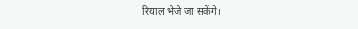रियाल भेजे जा सकेंगे।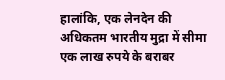हालांकि, एक लेनदेन की अधिकतम भारतीय मुद्रा में सीमा एक लाख रुपये के बराबर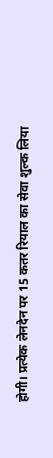होगी। प्रत्येक लेनदेन पर 15 कतर रियाल का सेवा शुल्क लिया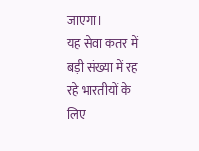जाएगा।
यह सेवा कतर में बड़ी संख्या में रह रहे भारतीयों के लिए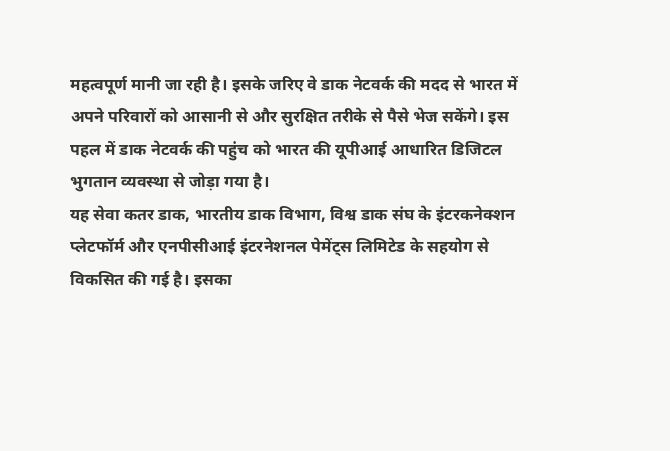महत्वपूर्ण मानी जा रही है। इसके जरिए वे डाक नेटवर्क की मदद से भारत में अपने परिवारों को आसानी से और सुरक्षित तरीके से पैसे भेज सकेंगे। इस पहल में डाक नेटवर्क की पहुंच को भारत की यूपीआई आधारित डिजिटल भुगतान व्यवस्था से जोड़ा गया है।
यह सेवा कतर डाक, भारतीय डाक विभाग, विश्व डाक संघ के इंटरकनेक्शन प्लेटफॉर्म और एनपीसीआई इंटरनेशनल पेमेंट्स लिमिटेड के सहयोग से विकसित की गई है। इसका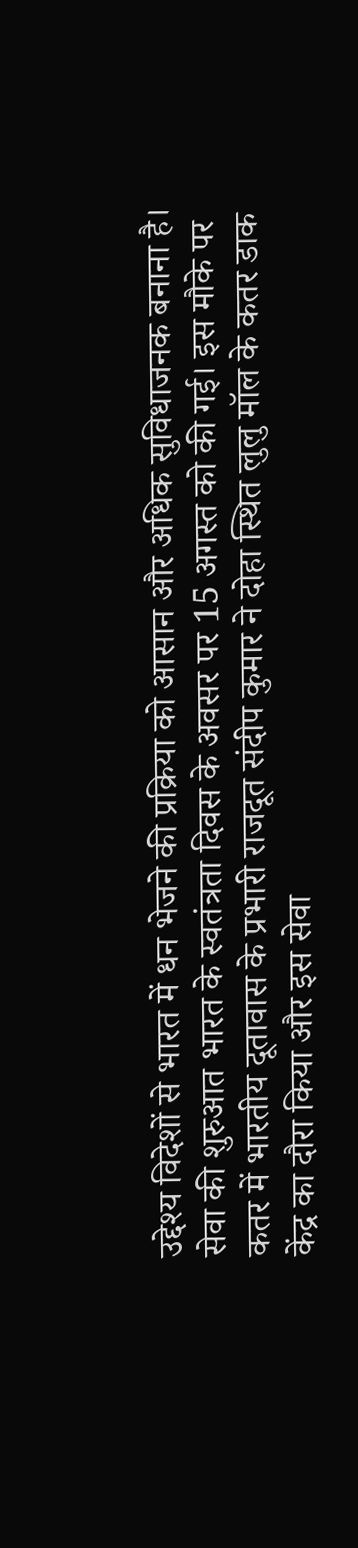उद्देश्य विदेशों से भारत में धन भेजने की प्रक्रिया को आसान और अधिक सुविधाजनक बनाना है।
सेवा की शुरुआत भारत के स्वतंत्रता दिवस के अवसर पर 15 अगस्त को की गई। इस मौके पर कतर में भारतीय दूतावास के प्रभारी राजदूत संदीप कुमार ने दोहा स्थित लुलु मॉल के कतर डाक केंद्र का दौरा किया और इस सेवा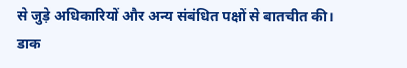से जुड़े अधिकारियों और अन्य संबंधित पक्षों से बातचीत की।
डाक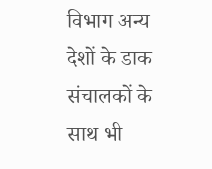विभाग अन्य देशों के डाक संचालकों के साथ भी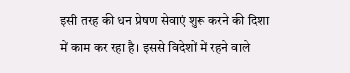इसी तरह की धन प्रेषण सेवाएं शुरू करने की दिशा में काम कर रहा है। इससे विदेशों में रहने वाले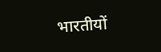भारतीयों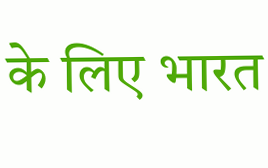के लिए भारत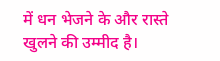में धन भेजने के और रास्ते खुलने की उम्मीद है।